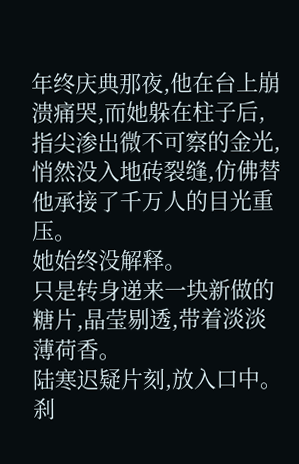年终庆典那夜,他在台上崩溃痛哭,而她躲在柱子后,指尖渗出微不可察的金光,悄然没入地砖裂缝,仿佛替他承接了千万人的目光重压。
她始终没解释。
只是转身递来一块新做的糖片,晶莹剔透,带着淡淡薄荷香。
陆寒迟疑片刻,放入口中。
刹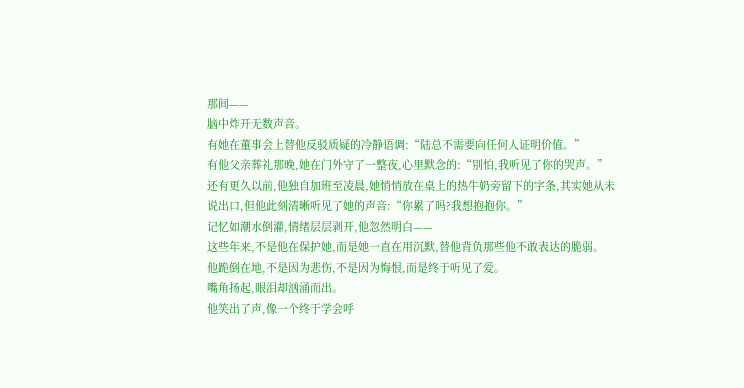那间——
脑中炸开无数声音。
有她在董事会上替他反驳质疑的冷静语调:“陆总不需要向任何人证明价值。”
有他父亲葬礼那晚,她在门外守了一整夜,心里默念的:“别怕,我听见了你的哭声。”
还有更久以前,他独自加班至凌晨,她悄悄放在桌上的热牛奶旁留下的字条,其实她从未说出口,但他此刻清晰听见了她的声音:“你累了吗?我想抱抱你。”
记忆如潮水倒灌,情绪层层剥开,他忽然明白——
这些年来,不是他在保护她,而是她一直在用沉默,替他背负那些他不敢表达的脆弱。
他跪倒在地,不是因为悲伤,不是因为悔恨,而是终于听见了爱。
嘴角扬起,眼泪却汹涌而出。
他笑出了声,像一个终于学会呼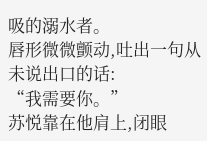吸的溺水者。
唇形微微颤动,吐出一句从未说出口的话:
“我需要你。”
苏悦靠在他肩上,闭眼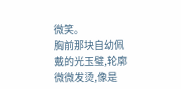微笑。
胸前那块自幼佩戴的光玉璧,轮廓微微发烫,像是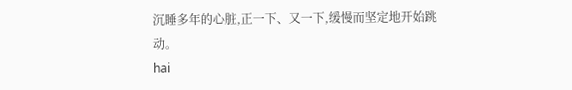沉睡多年的心脏,正一下、又一下,缓慢而坚定地开始跳动。
hai